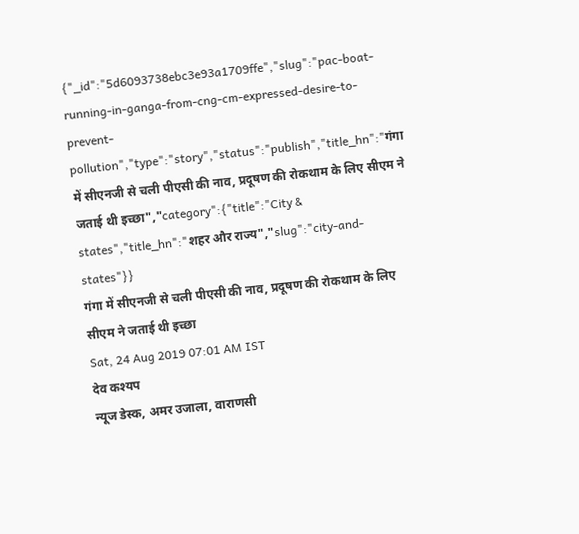{"_id":"5d6093738ebc3e93a1709ffe","slug":"pac-boat-running-in-ganga-from-cng-cm-expressed-desire-to-prevent-pollution","type":"story","status":"publish","title_hn":"गंगा में सीएनजी से चली पीएसी की नाव, प्रदूषण की रोकथाम के लिए सीएम ने जताई थी इच्छा","category":{"title":"City & states","title_hn":"शहर और राज्य","slug":"city-and-states"}}
गंगा में सीएनजी से चली पीएसी की नाव, प्रदूषण की रोकथाम के लिए सीएम ने जताई थी इच्छा
Sat, 24 Aug 2019 07:01 AM IST
देव कश्यप
न्यूज डेस्क, अमर उजाला, वाराणसी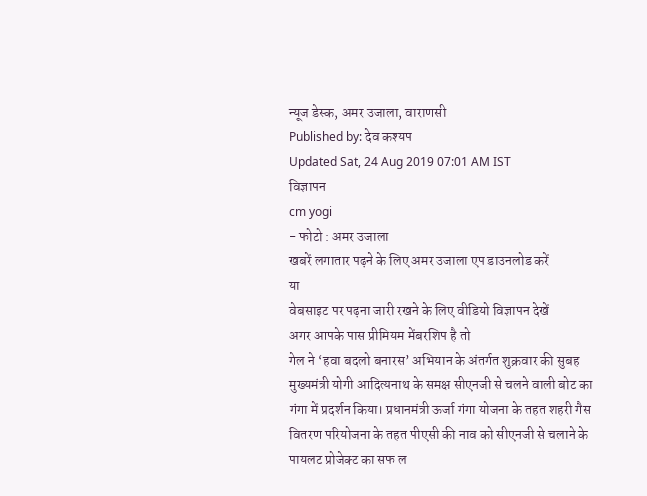न्यूज डेस्क, अमर उजाला, वाराणसी
Published by: देव कश्यप
Updated Sat, 24 Aug 2019 07:01 AM IST
विज्ञापन
cm yogi
- फोटो : अमर उजाला
खबरें लगातार पढ़ने के लिए अमर उजाला एप डाउनलोड करें
या
वेबसाइट पर पढ़ना जारी रखने के लिए वीडियो विज्ञापन देखें
अगर आपके पास प्रीमियम मेंबरशिप है तो
गेल ने ‘हवा बदलो बनारस’ अभियान के अंतर्गत शुक्रवार की सुबह मुख्यमंत्री योगी आदित्यनाथ के समक्ष सीएनजी से चलने वाली बोट का गंगा में प्रदर्शन किया। प्रधानमंत्री ऊर्जा गंगा योजना के तहत शहरी गैस वितरण परियोजना के तहत पीएसी की नाव को सीएनजी से चलाने के पायलट प्रोजेक्ट का सफ ल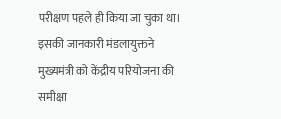परीक्षण पहले ही किया जा चुका था। इसकी जानकारी मंडलायुक्तने मुख्यमंत्री को केंद्रीय परियोजना की समीक्षा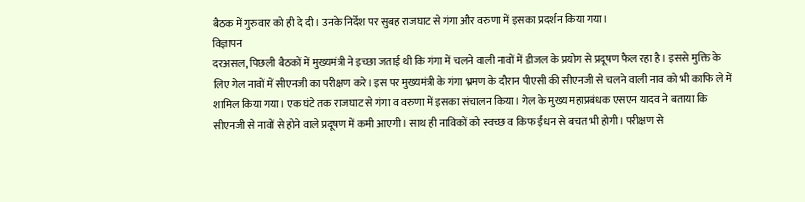बैठक में गुरुवार को ही दे दी। उनके निर्देश पर सुबह राजघाट से गंगा और वरुणा में इसका प्रदर्शन किया गया।
विज्ञापन
दरअसल, पिछली बैठकों में मुख्यमंत्री ने इच्छा जताई थी कि गंगा में चलने वाली नावों में डीजल के प्रयोग से प्रदूषण फैल रहा है। इससे मुक्ति के लिए गेल नावों में सीएनजी का परीक्षण करे। इस पर मुख्यमंत्री के गंगा भ्रमण के दौरान पीएसी की सीएनजी से चलने वाली नाव को भी काफि ले में शामिल किया गया। एक घंटे तक राजघाट से गंगा व वरुणा में इसका संचालन किया। गेल के मुख्य महाप्रबंधक एसएन यादव ने बताया कि सीएनजी से नावों से होने वाले प्रदूषण में कमी आएगी। साथ ही नाविकों को स्वच्छ व किफ ईंधन से बचत भी होगी। परीक्षण से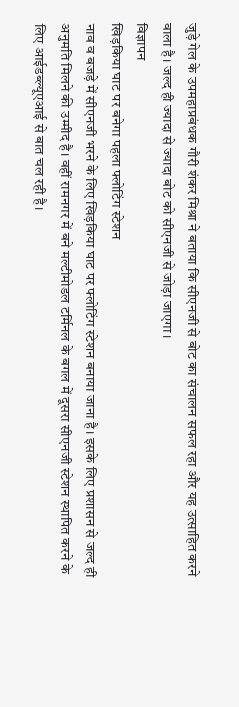जुड़े गेल के उपमहाप्रबंधक गौरी शंकर मिश्रा ने बताया कि सीएनजी से बोट का संचालन सफल रहा और यह उत्साहित करने वाला है। जल्द ही ज्यादा से ज्यादा बोट को सीएनजी से जोड़ा जाएगा।
विज्ञापन
खिड़किया घाट पर बनेगा पहला फ्लोटिंग स्टेशन
नाव व बजड़े में सीएनजी भरने के लिए खिड़किया घाट पर फ्लोटिंग स्टेशन बनाया जाना है। इसके लिए प्रशासन से जल्द ही अनुमति मिलने की उम्मीद है। वहीं रामनगर में बने मल्टीमोडल टर्मिनल के बगल में दूसरा सीएनजी स्टेशन स्थापित करने के लिए आईडब्ल्यूएआई से बात चल रही है।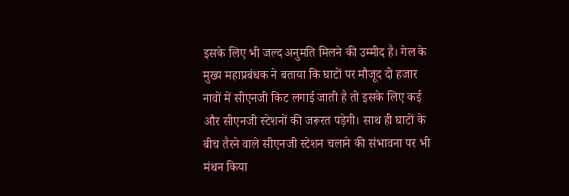इसके लिए भी जल्द अनुमति मिलने की उम्मीद है। गेल के मुख्य महाप्रबंधक ने बताया कि घाटों पर मौजूद दो हजार नावों में सीएनजी किट लगाई जाती है तो इसके लिए कई और सीएनजी स्टेशनों की जरूरत पड़ेगी। साथ ही घाटों के बीच तैरने वाले सीएनजी स्टेशन चलाने की संभावना पर भी मंथन किया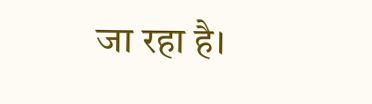जा रहा है।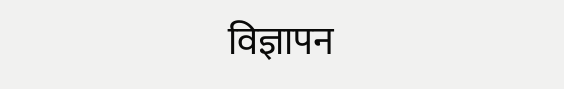विज्ञापन